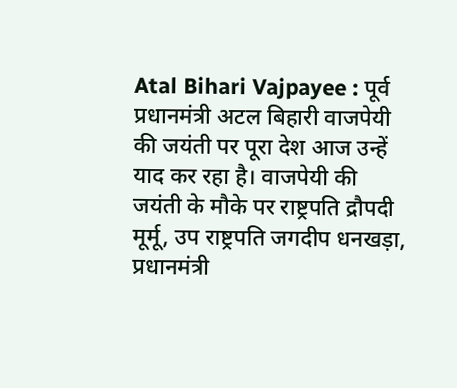Atal Bihari Vajpayee : पूर्व प्रधानमंत्री अटल बिहारी वाजपेयी की जयंती पर पूरा देश आज उन्हें याद कर रहा है। वाजपेयी की जयंती के मौके पर राष्ट्रपति द्रौपदी मूर्मू, उप राष्ट्रपति जगदीप धनखड़ा, प्रधानमंत्री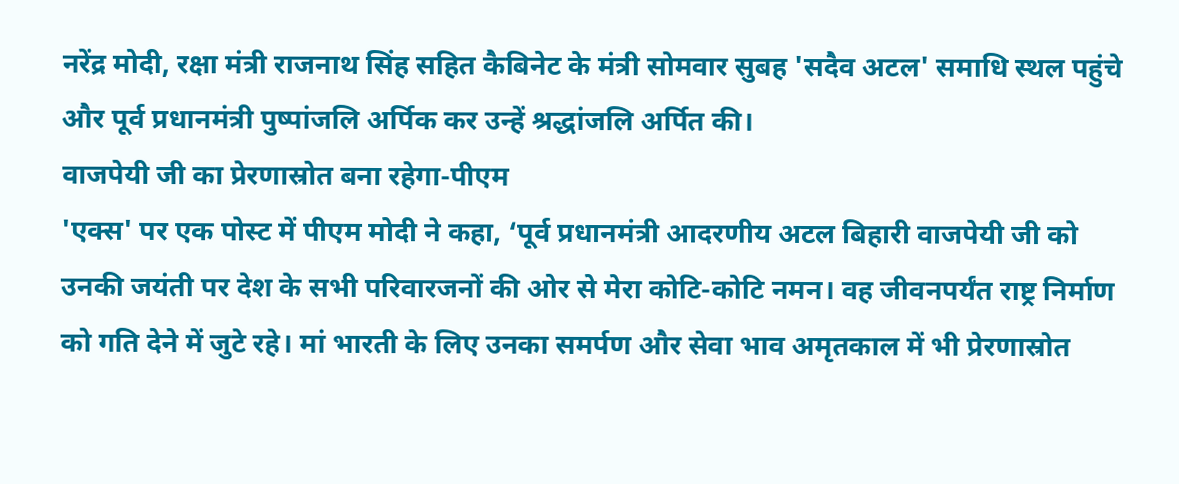नरेंद्र मोदी, रक्षा मंत्री राजनाथ सिंह सहित कैबिनेट के मंत्री सोमवार सुबह 'सदैव अटल' समाधि स्थल पहुंचे और पूर्व प्रधानमंत्री पुष्पांजलि अर्पिक कर उन्हें श्रद्धांजलि अर्पित की।
वाजपेयी जी का प्रेरणास्रोत बना रहेगा-पीएम
'एक्स' पर एक पोस्ट में पीएम मोदी ने कहा, ‘पूर्व प्रधानमंत्री आदरणीय अटल बिहारी वाजपेयी जी को उनकी जयंती पर देश के सभी परिवारजनों की ओर से मेरा कोटि-कोटि नमन। वह जीवनपर्यंत राष्ट्र निर्माण को गति देने में जुटे रहे। मां भारती के लिए उनका समर्पण और सेवा भाव अमृतकाल में भी प्रेरणास्रोत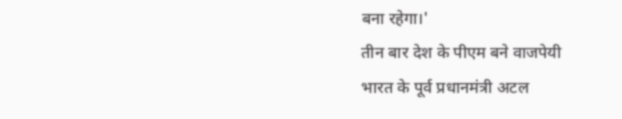बना रहेगा।'
तीन बार देश के पीएम बने वाजपेयी
भारत के पूर्व प्रधानमंत्री अटल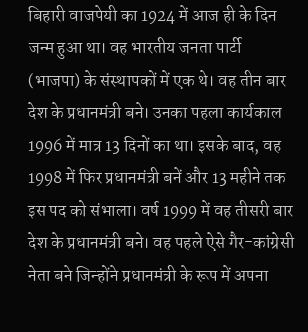बिहारी वाजपेयी का 1924 में आज ही के दिन जन्म हुआ था। वह भारतीय जनता पार्टी (भाजपा) के संस्थापकों में एक थे। वह तीन बार देश के प्रधानमंत्री बने। उनका पहला कार्यकाल 1996 में मात्र 13 दिनों का था। इसके बाद, वह 1998 में फिर प्रधानमंत्री बनें और 13 महीने तक इस पद को संभाला। वर्ष 1999 में वह तीसरी बार देश के प्रधानमंत्री बने। वह पहले ऐसे गैर-कांग्रेसी नेता बने जिन्होंने प्रधानमंत्री के रूप में अपना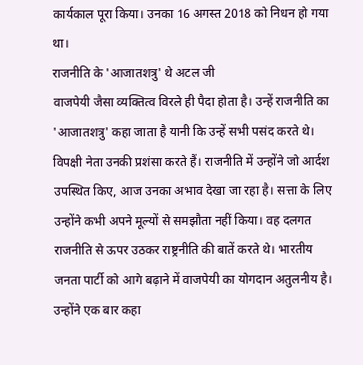कार्यकाल पूरा किया। उनका 16 अगस्त 2018 को निधन हो गया था।
राजनीति के 'आजातशत्रु' थे अटल जी
वाजपेयी जैसा व्यक्तित्व विरले ही पैदा होता है। उन्हें राजनीति का 'आजातशत्रु' कहा जाता है यानी कि उन्हें सभी पसंद करते थे। विपक्षी नेता उनकी प्रशंसा करते हैं। राजनीति में उन्होंने जो आर्दश उपस्थित किए, आज उनका अभाव देखा जा रहा है। सत्ता के लिए उन्होंने कभी अपने मूल्यों से समझौता नहीं किया। वह दलगत राजनीति से ऊपर उठकर राष्ट्रनीति की बातें करते थे। भारतीय जनता पार्टी को आगे बढ़ाने में वाजपेयी का योगदान अतुलनीय है। उन्होंने एक बार कहा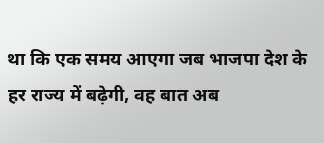था कि एक समय आएगा जब भाजपा देश के हर राज्य में बढ़ेगी, वह बात अब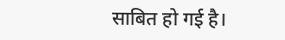साबित हो गई है।